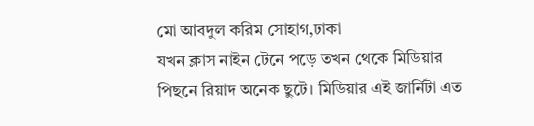মো আবদুল করিম সোহাগ,ঢাকা
যখন ক্লাস নাইন টেনে পড়ে তখন থেকে মিডিয়ার পিছনে রিয়াদ অনেক ছুটে। মিডিয়ার এই জার্নিটা এত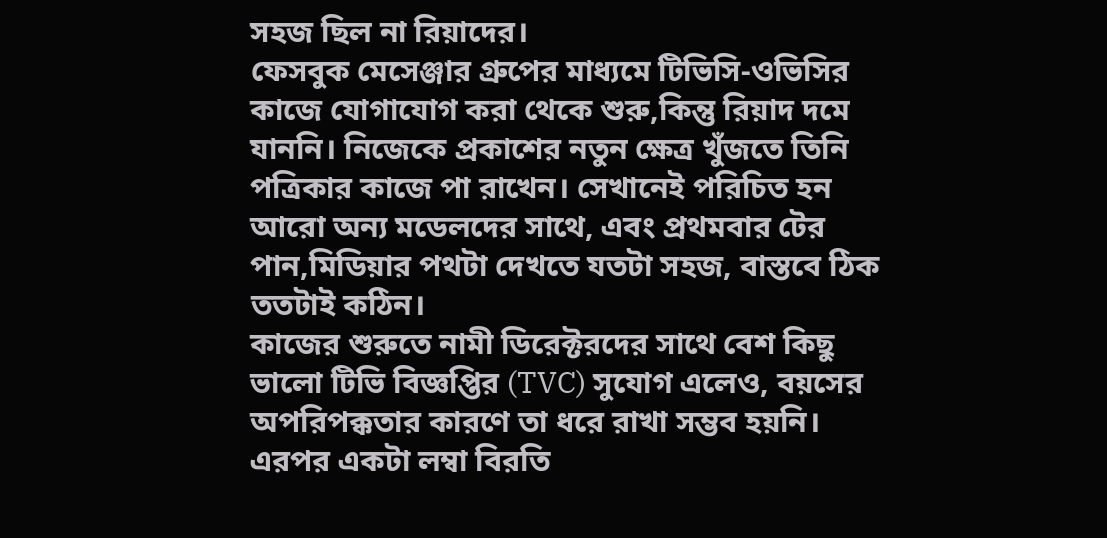সহজ ছিল না রিয়াদের।
ফেসবুক মেসেঞ্জার গ্রুপের মাধ্যমে টিভিসি-ওভিসির কাজে যোগাযোগ করা থেকে শুরু,কিন্তু রিয়াদ দমে যাননি। নিজেকে প্রকাশের নতুন ক্ষেত্র খুঁজতে তিনি পত্রিকার কাজে পা রাখেন। সেখানেই পরিচিত হন আরো অন্য মডেলদের সাথে, এবং প্রথমবার টের পান,মিডিয়ার পথটা দেখতে যতটা সহজ, বাস্তবে ঠিক ততটাই কঠিন।
কাজের শুরুতে নামী ডিরেক্টরদের সাথে বেশ কিছু ভালো টিভি বিজ্ঞপ্তির (TVC) সুযোগ এলেও, বয়সের অপরিপক্কতার কারণে তা ধরে রাখা সম্ভব হয়নি। এরপর একটা লম্বা বিরতি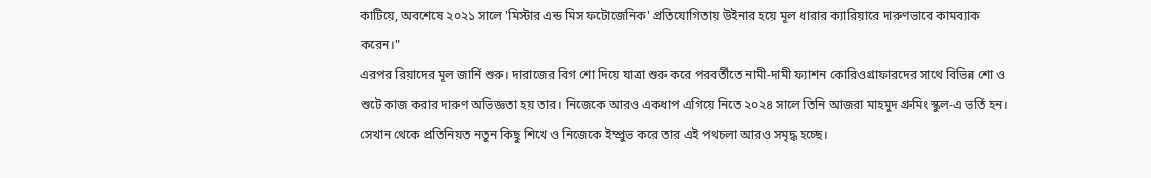কাটিয়ে, অবশেষে ২০২১ সালে 'মিস্টার এন্ড মিস ফটোজেনিক' প্রতিযোগিতায় উইনার হয়ে মূল ধারার ক্যারিয়ারে দারুণভাবে কামব্যাক করেন।"
এরপর রিয়াদের মূল জার্নি শুরু। দারাজের বিগ শো দিয়ে যাত্রা শুরু করে পরবর্তীতে নামী-দামী ফ্যাশন কোরিওগ্রাফারদের সাথে বিভিন্ন শো ও শুটে কাজ করার দারুণ অভিজ্ঞতা হয় তার। নিজেকে আরও একধাপ এগিয়ে নিতে ২০২৪ সালে তিনি আজরা মাহমুদ গ্রুমিং স্কুল-এ ভর্তি হন। সেখান থেকে প্রতিনিয়ত নতুন কিছু শিখে ও নিজেকে ইম্প্রুভ করে তার এই পথচলা আরও সমৃদ্ধ হচ্ছে।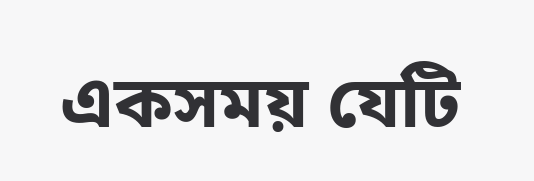একসময় যেটি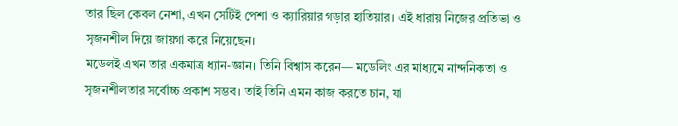তার ছিল কেবল নেশা, এখন সেটিই পেশা ও ক্যারিয়ার গড়ার হাতিয়ার। এই ধারায় নিজের প্রতিভা ও সৃজনশীল দিয়ে জায়গা করে নিয়েছেন।
মডেলই এখন তার একমাত্র ধ্যান-জ্ঞান। তিনি বিশ্বাস করেন— মডেলিং এর মাধ্যমে নান্দনিকতা ও সৃজনশীলতার সর্বোচ্চ প্রকাশ সম্ভব। তাই তিনি এমন কাজ করতে চান, যা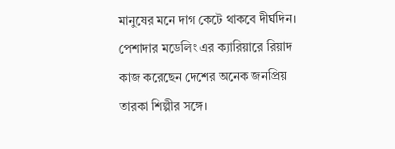মানুষের মনে দাগ কেটে থাকবে দীর্ঘদিন।
পেশাদার মডেলিং এর ক্যারিয়ারে রিয়াদ কাজ করেছেন দেশের অনেক জনপ্রিয় তারকা শিল্পীর সঙ্গে।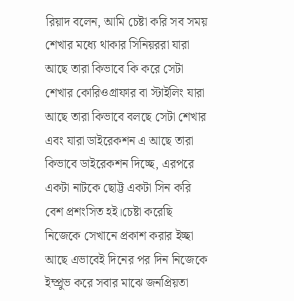রিয়াদ বলেন, আমি চেষ্টা করি সব সময় শেখার মধ্যে থাকার সিনিয়ররা যারা আছে তারা কিভাবে কি করে সেটা শেখার কোরিওগ্রাফার বা স্টাইলিং যারা আছে তারা কিভাবে বলছে সেটা শেখার এবং যারা ডাইরেকশন এ আছে তারা কিভাবে ডাইরেকশন দিচ্ছে, এরপরে একটা নাটকে ছোট্ট একটা সিন করি বেশ প্রশংসিত হই।চেষ্টা করেছি নিজেকে সেখানে প্রকাশ করার ইচ্ছা আছে এভাবেই দিনের পর দিন নিজেকে ইম্প্রুভ করে সবার মাঝে জনপ্রিয়তা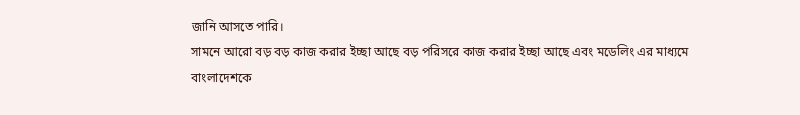জানি আসতে পারি।
সামনে আরো বড় বড় কাজ করার ইচ্ছা আছে বড় পরিসরে কাজ করার ইচ্ছা আছে এবং মডেলিং এর মাধ্যমে বাংলাদেশকে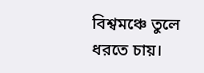বিশ্বমঞ্চে তুলে ধরতে চায়।